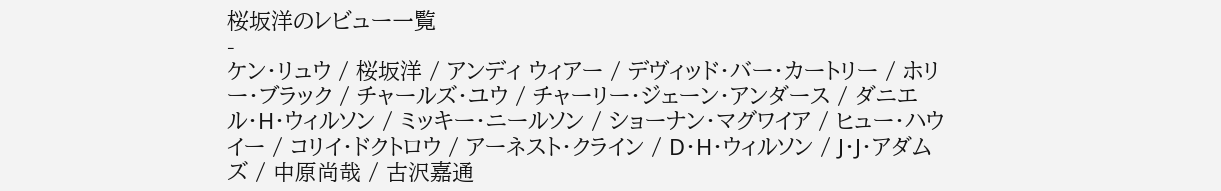桜坂洋のレビュー一覧
-
ケン・リュウ / 桜坂洋 / アンディ ウィアー / デヴィッド・バー・カートリー / ホリー・ブラック / チャールズ・ユウ / チャーリー・ジェーン・アンダース / ダニエル・H・ウィルソン / ミッキー・ニールソン / ショーナン・マグワイア / ヒュー・ハウイー / コリイ・ドクトロウ / アーネスト・クライン / D・H・ウィルソン / J・J・アダムズ / 中原尚哉 / 古沢嘉通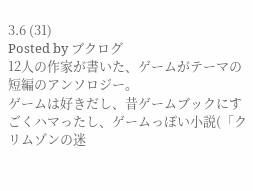3.6 (31)
Posted by ブクログ
12人の作家が書いた、ゲームがテーマの短編のアンソロジー。
ゲームは好きだし、昔ゲームブックにすごくハマったし、ゲームっぽい小説(「クリムゾンの迷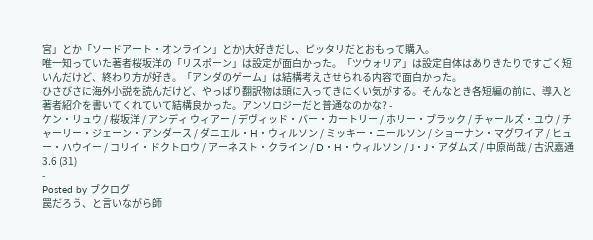宮」とか「ソードアート・オンライン」とか)大好きだし、ピッタリだとおもって購入。
唯一知っていた著者桜坂洋の「リスポーン」は設定が面白かった。「ツウォリア」は設定自体はありきたりですごく短いんだけど、終わり方が好き。「アンダのゲーム」は結構考えさせられる内容で面白かった。
ひさびさに海外小説を読んだけど、やっぱり翻訳物は頭に入ってきにくい気がする。そんなとき各短編の前に、導入と著者紹介を書いてくれていて結構良かった。アンソロジーだと普通なのかな? -
ケン・リュウ / 桜坂洋 / アンディ ウィアー / デヴィッド・バー・カートリー / ホリー・ブラック / チャールズ・ユウ / チャーリー・ジェーン・アンダース / ダニエル・H・ウィルソン / ミッキー・ニールソン / ショーナン・マグワイア / ヒュー・ハウイー / コリイ・ドクトロウ / アーネスト・クライン / D・H・ウィルソン / J・J・アダムズ / 中原尚哉 / 古沢嘉通3.6 (31)
-
Posted by ブクログ
罠だろう、と言いながら師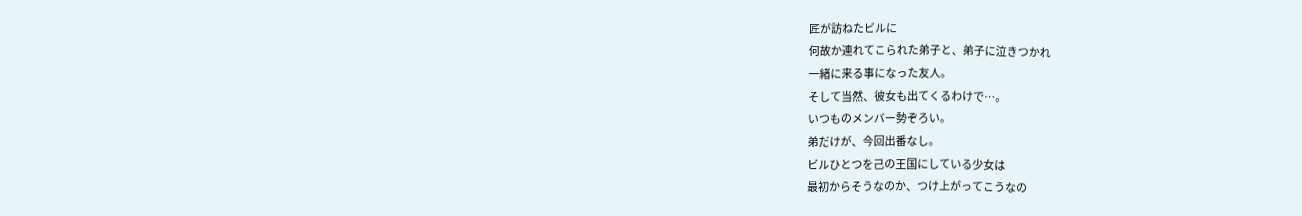匠が訪ねたビルに
何故か連れてこられた弟子と、弟子に泣きつかれ
一緒に来る事になった友人。
そして当然、彼女も出てくるわけで…。
いつものメンバー勢ぞろい。
弟だけが、今回出番なし。
ビルひとつを己の王国にしている少女は
最初からそうなのか、つけ上がってこうなの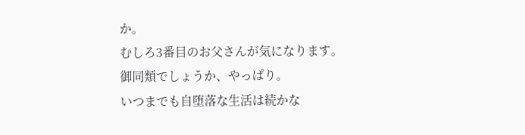か。
むしろ3番目のお父さんが気になります。
御同類でしょうか、やっぱり。
いつまでも自堕落な生活は続かな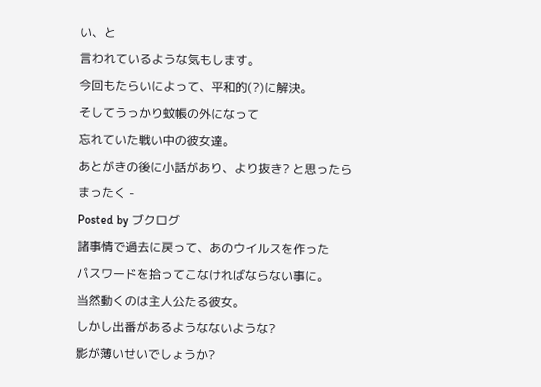い、と
言われているような気もします。
今回もたらいによって、平和的(?)に解決。
そしてうっかり蚊帳の外になって
忘れていた戦い中の彼女達。
あとがきの後に小話があり、より抜き? と思ったら
まったく -
Posted by ブクログ
諸事情で過去に戻って、あのウイルスを作った
パスワードを拾ってこなければならない事に。
当然動くのは主人公たる彼女。
しかし出番があるようなないような?
影が薄いせいでしょうか?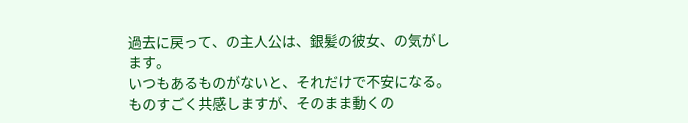過去に戻って、の主人公は、銀髪の彼女、の気がします。
いつもあるものがないと、それだけで不安になる。
ものすごく共感しますが、そのまま動くの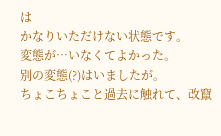は
かなりいただけない状態です。
変態が…いなくてよかった。
別の変態(?)はいましたが。
ちょこちょこと過去に触れて、改竄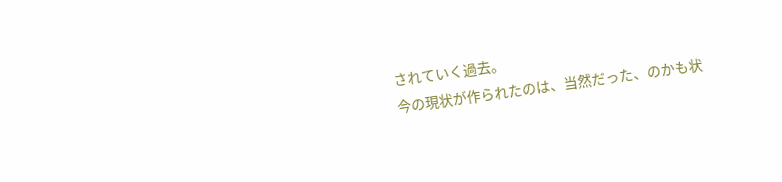されていく過去。
今の現状が作られたのは、当然だった、のかも状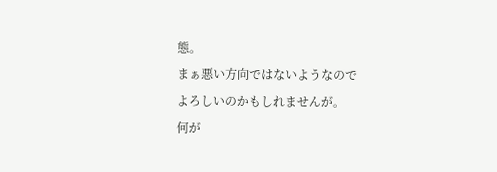態。
まぁ悪い方向ではないようなので
よろしいのかもしれませんが。
何が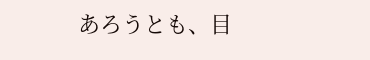あろうとも、目